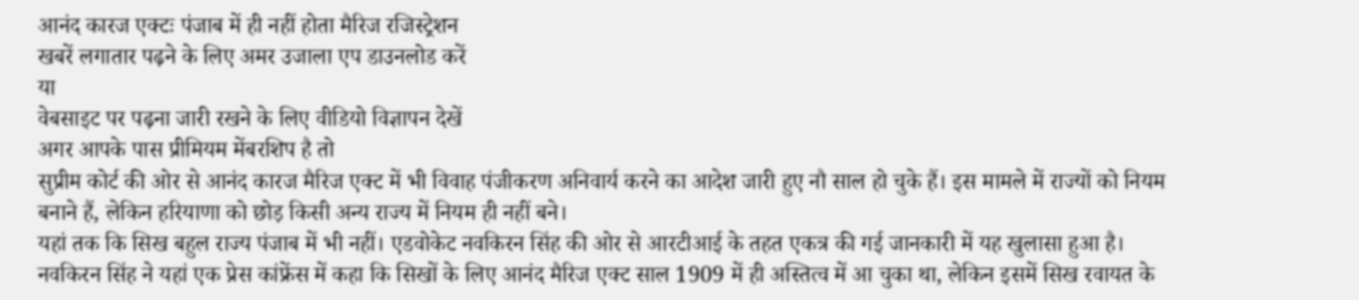आनंद कारज एक्टः पंजाब में ही नहीं होता मैरिज रजिस्ट्रेशन
खबरें लगातार पढ़ने के लिए अमर उजाला एप डाउनलोड करें
या
वेबसाइट पर पढ़ना जारी रखने के लिए वीडियो विज्ञापन देखें
अगर आपके पास प्रीमियम मेंबरशिप है तो
सुप्रीम कोर्ट की ओर से आनंद कारज मैरिज एक्ट में भी विवाह पंजीकरण अनिवार्य करने का आदेश जारी हुए नौ साल हो चुके हैं। इस मामले में राज्यों को नियम बनाने हैं, लेकिन हरियाणा को छोड़ किसी अन्य राज्य में नियम ही नहीं बने।
यहां तक कि सिख बहुल राज्य पंजाब में भी नहीं। एडवोकेट नवकिरन सिंह की ओर से आरटीआई के तहत एकत्र की गई जानकारी में यह खुलासा हुआ है।
नवकिरन सिंह ने यहां एक प्रेस कांफ्रेंस में कहा कि सिखों के लिए आनंद मैरिज एक्ट साल 1909 में ही अस्तित्व में आ चुका था, लेकिन इसमें सिख रवायत के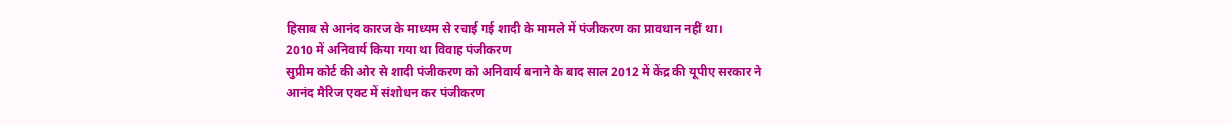हिसाब से आनंद कारज के माध्यम से रचाई गई शादी के मामले में पंजीकरण का प्रावधान नहीं था।
2010 में अनिवार्य किया गया था विवाह पंजीकरण
सुप्रीम कोर्ट की ओर से शादी पंजीकरण को अनिवार्य बनाने के बाद साल 2012 में केंद्र की यूपीए सरकार ने आनंद मैरिज एक्ट में संशोधन कर पंजीकरण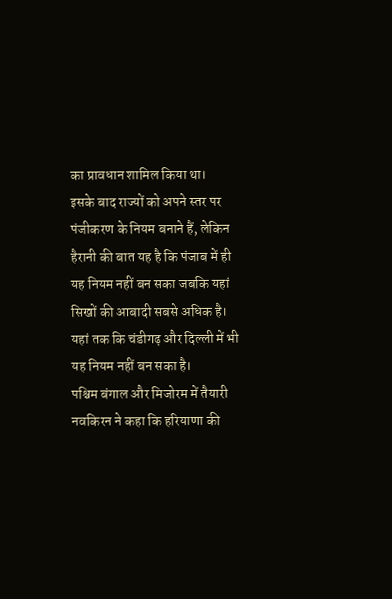का प्रावधान शामिल किया था।
इसके बाद राज्यों को अपने स्तर पर पंजीकरण के नियम बनाने हैं, लेकिन हैरानी की बात यह है कि पंजाब में ही यह नियम नहीं बन सका जबकि यहां सिखों की आबादी सबसे अधिक है। यहां तक कि चंडीगढ़ और दिल्ली में भी यह नियम नहीं बन सका है।
पश्चिम बंगाल और मिजोरम में तैयारी
नवकिरन ने कहा कि हरियाणा की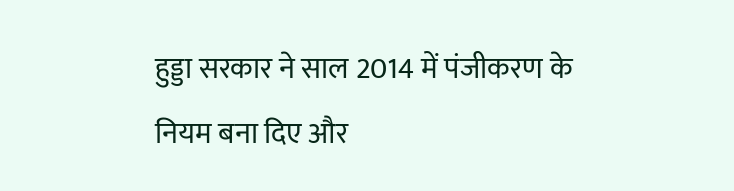हुड्डा सरकार ने साल 2014 में पंजीकरण के नियम बना दिए और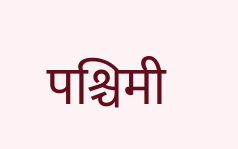पश्चिमी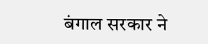बंगाल सरकार ने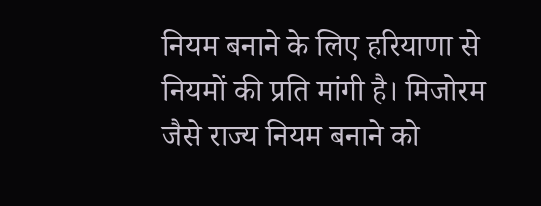नियम बनाने के लिए हरियाणा से नियमों की प्रति मांगी है। मिजोरम जैसे राज्य नियम बनाने को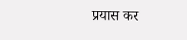प्रयास कर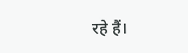रहे हैं।